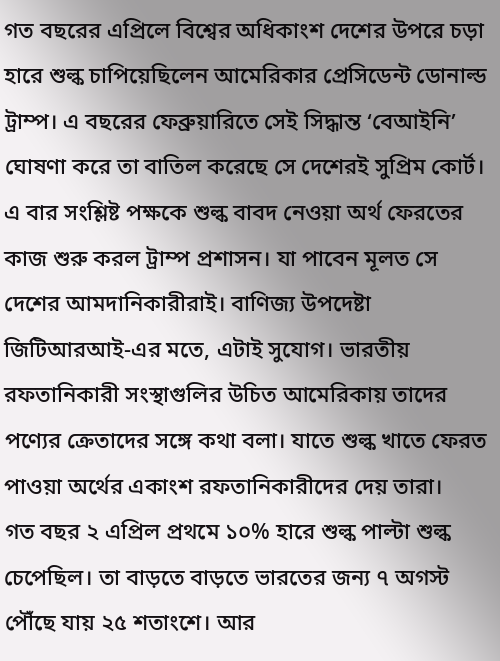গত বছরের এপ্রিলে বিশ্বের অধিকাংশ দেশের উপরে চড়া হারে শুল্ক চাপিয়েছিলেন আমেরিকার প্রেসিডেন্ট ডোনাল্ড ট্রাম্প। এ বছরের ফেব্রুয়ারিতে সেই সিদ্ধান্ত ‘বেআইনি’ ঘোষণা করে তা বাতিল করেছে সে দেশেরই সুপ্রিম কোর্ট। এ বার সংশ্লিষ্ট পক্ষকে শুল্ক বাবদ নেওয়া অর্থ ফেরতের কাজ শুরু করল ট্রাম্প প্রশাসন। যা পাবেন মূলত সে দেশের আমদানিকারীরাই। বাণিজ্য উপদেষ্টা জিটিআরআই-এর মতে, এটাই সুযোগ। ভারতীয় রফতানিকারী সংস্থাগুলির উচিত আমেরিকায় তাদের পণ্যের ক্রেতাদের সঙ্গে কথা বলা। যাতে শুল্ক খাতে ফেরত পাওয়া অর্থের একাংশ রফতানিকারীদের দেয় তারা।
গত বছর ২ এপ্রিল প্রথমে ১০% হারে শুল্ক পাল্টা শুল্ক চেপেছিল। তা বাড়তে বাড়তে ভারতের জন্য ৭ অগস্ট পৌঁছে যায় ২৫ শতাংশে। আর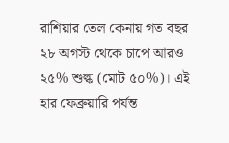রাশিয়ার তেল কেনায় গত বছর ২৮ অগস্ট থেকে চাপে আরও ২৫% শুল্ক (মোট ৫০%)। এই হার ফেব্রুয়ারি পর্যন্ত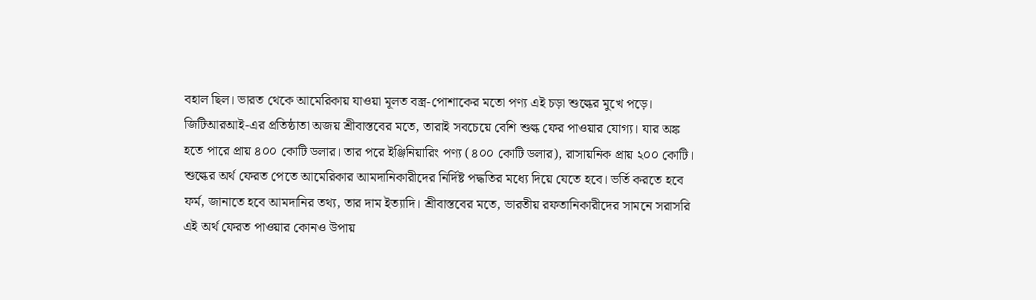বহাল ছিল। ভারত থেকে আমেরিকায় যাওয়া মূলত বস্ত্র-পোশাকের মতো পণ্য এই চড়া শুল্কের মুখে পড়ে। জিটিআরআই-এর প্রতিষ্ঠাতা অজয় শ্রীবাস্তবের মতে, তারাই সবচেয়ে বেশি শুল্ক ফের পাওয়ার যোগ্য। যার অঙ্ক হতে পারে প্রায় ৪০০ কোটি ডলার। তার পরে ইঞ্জিনিয়ারিং পণ্য (৪০০ কোটি ডলার), রাসায়নিক প্রায় ২০০ কোটি।
শুল্কের অর্থ ফেরত পেতে আমেরিকার আমদানিকারীদের নির্দিষ্ট পদ্ধতির মধ্যে দিয়ে যেতে হবে। ভর্তি করতে হবে ফর্ম, জানাতে হবে আমদানির তথ্য, তার দাম ইত্যাদি। শ্রীবাস্তবের মতে, ভারতীয় রফতানিকারীদের সামনে সরাসরি এই অর্থ ফেরত পাওয়ার কোনও উপায়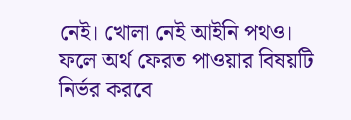নেই। খোলা নেই আইনি পথও। ফলে অর্থ ফেরত পাওয়ার বিষয়টি নির্ভর করবে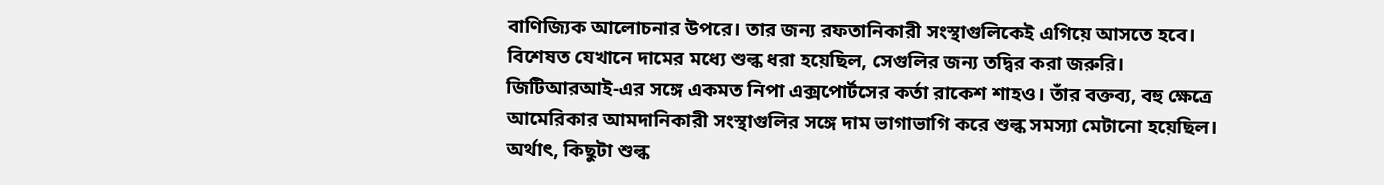বাণিজ্যিক আলোচনার উপরে। তার জন্য রফতানিকারী সংস্থাগুলিকেই এগিয়ে আসতে হবে। বিশেষত যেখানে দামের মধ্যে শুল্ক ধরা হয়েছিল, সেগুলির জন্য তদ্বির করা জরুরি।
জিটিআরআই-এর সঙ্গে একমত নিপা এক্সপোর্টসের কর্তা রাকেশ শাহও। তাঁর বক্তব্য, বহু ক্ষেত্রে আমেরিকার আমদানিকারী সংস্থাগুলির সঙ্গে দাম ভাগাভাগি করে শুল্ক সমস্যা মেটানো হয়েছিল। অর্থাৎ, কিছুটা শুল্ক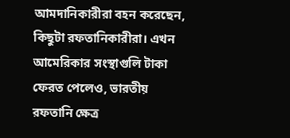আমদানিকারীরা বহন করেছেন, কিছুটা রফতানিকারীরা। এখন আমেরিকার সংস্থাগুলি টাকা ফেরত পেলেও, ভারতীয় রফতানি ক্ষেত্র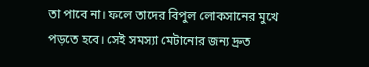তা পাবে না। ফলে তাদের বিপুল লোকসানের মুখে পড়তে হবে। সেই সমস্যা মেটানোর জন্য দ্রুত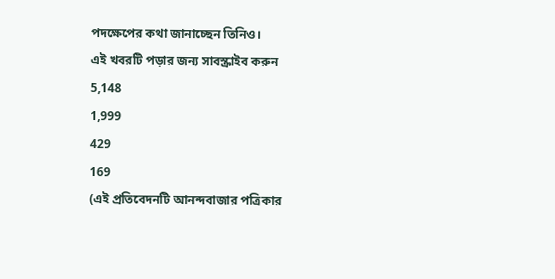পদক্ষেপের কথা জানাচ্ছেন তিনিও।
এই খবরটি পড়ার জন্য সাবস্ক্রাইব করুন
5,148
1,999
429
169
(এই প্রতিবেদনটি আনন্দবাজার পত্রিকার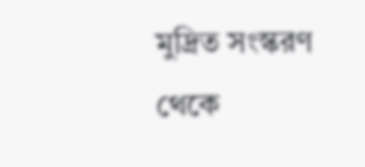মুদ্রিত সংস্করণ থেকে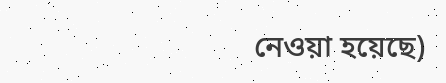নেওয়া হয়েছে)